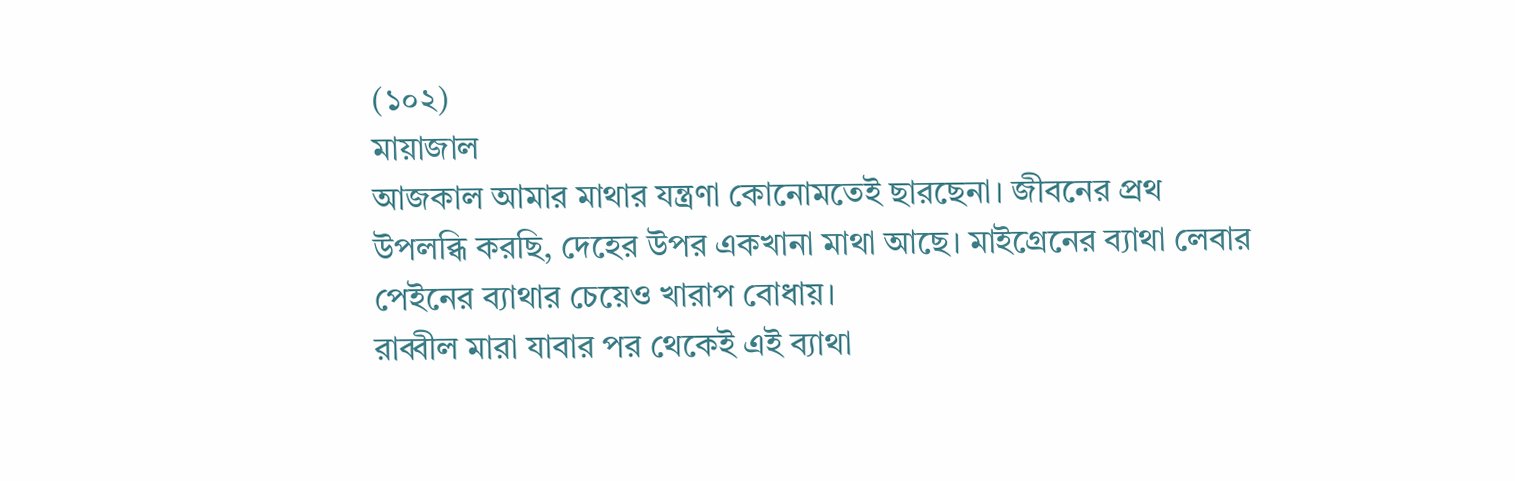(১০২)
মায়াজাল
আজকাল আমার মাথার যন্ত্রণা কোনোমতেই ছারছেনা। জীবনের প্রথ উপলব্ধি করছি, দেহের উপর একখানা মাথা আছে। মাইগ্রেনের ব্যাথা লেবার পেইনের ব্যাথার চেয়েও খারাপ বোধায়।
রাব্বীল মারা যাবার পর থেকেই এই ব্যাথা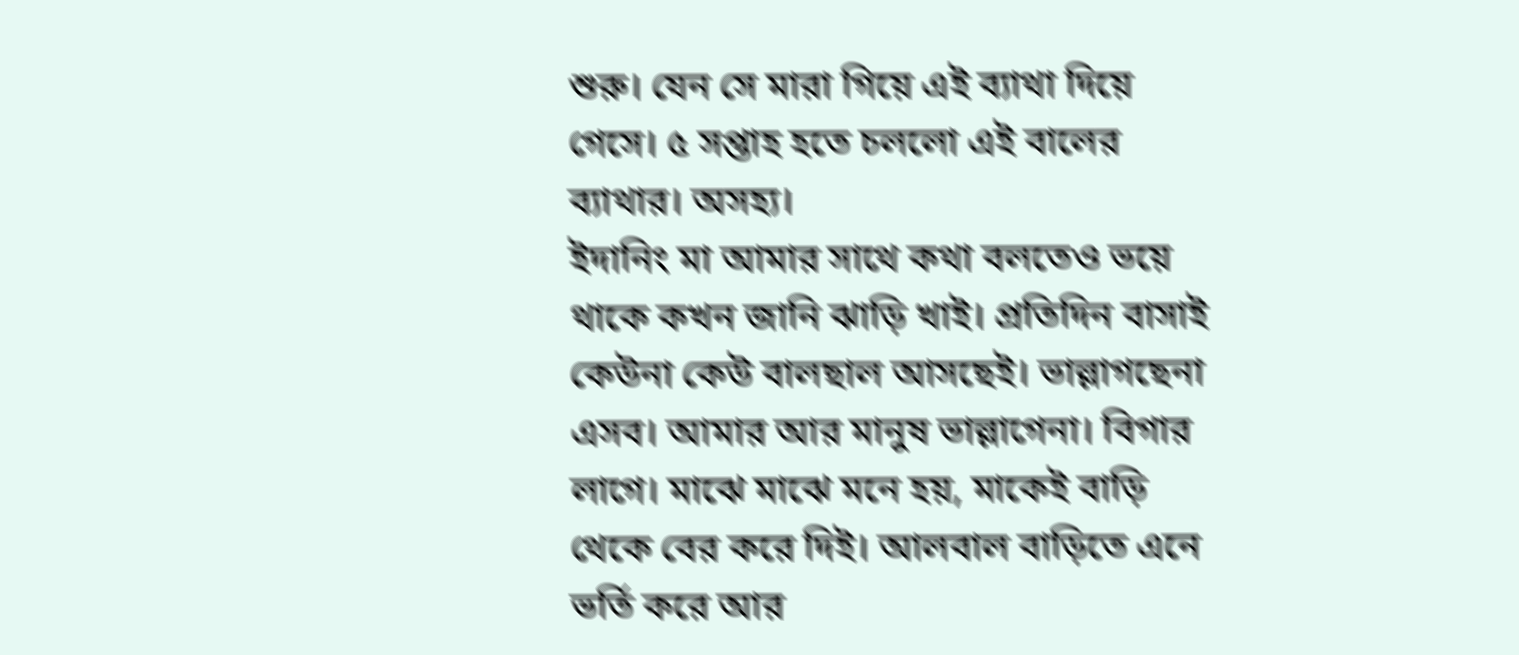শুরু। যেন সে মারা গিয়ে এই ব্যাথা দিয়ে গেসে। ৫ সপ্তাহ হতে চললো এই বালের ব্যাথার। অসহ্য।
ইদানিং মা আমার সাথে কথা বলতেও ভয়ে থাকে কখন জানি ঝাড়ি খাই। প্রতিদিন বাসাই কেউনা কেউ বালছাল আসছেই। ভাল্লাগছেনা এসব। আমার আর মানুষ ভাল্লাগেনা। বিগার লাগে। মাঝে মাঝে মনে হয়, মাকেই বাড়ি থেকে বের করে দিই। আলবাল বাড়িতে এনে ভর্তি করে আর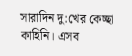সারাদিন দু:খের কেচ্ছা কাহিনি। এসব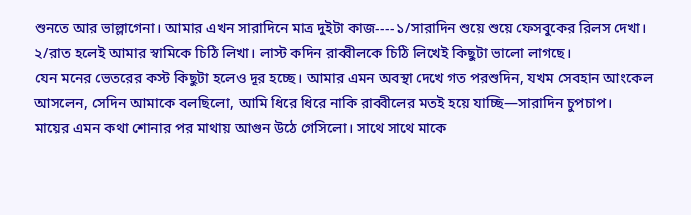শুনতে আর ভাল্লাগেনা। আমার এখন সারাদিনে মাত্র দুইটা কাজ----১/সারাদিন শুয়ে শুয়ে ফেসবুকের রিলস দেখা। ২/রাত হলেই আমার স্বামিকে চিঠি লিখা। লাস্ট কদিন রাব্বীলকে চিঠি লিখেই কিছুটা ভালো লাগছে।
যেন মনের ভেতরের কস্ট কিছুটা হলেও দূর হচ্ছে। আমার এমন অবস্থা দেখে গত পরশুদিন, যখম সেবহান আংকেল আসলেন, সেদিন আমাকে বলছিলো, আমি ধিরে ধিরে নাকি রাব্বীলের মতই হয়ে যাচ্ছি—সারাদিন চুপচাপ।
মায়ের এমন কথা শোনার পর মাথায় আগুন উঠে গেসিলো। সাথে সাথে মাকে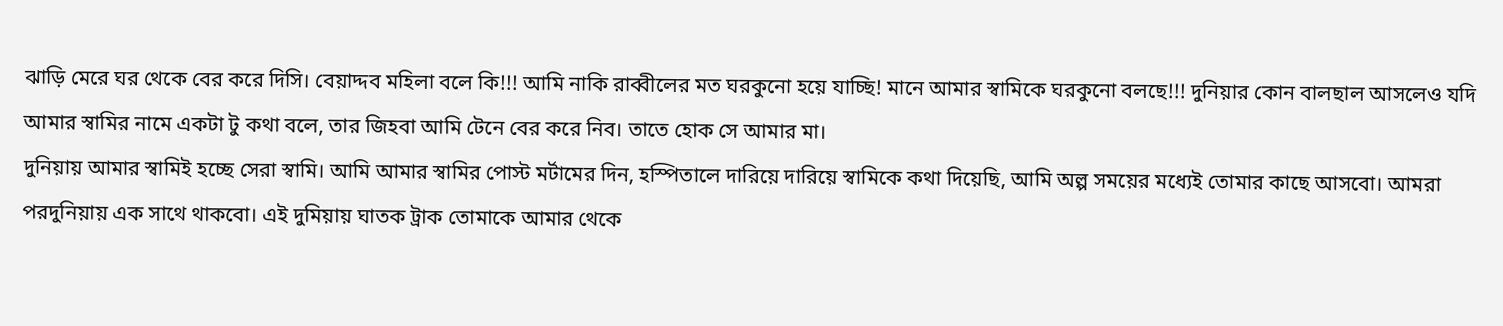ঝাড়ি মেরে ঘর থেকে বের করে দিসি। বেয়াদ্দব মহিলা বলে কি!!! আমি নাকি রাব্বীলের মত ঘরকুনো হয়ে যাচ্ছি! মানে আমার স্বামিকে ঘরকুনো বলছে!!! দুনিয়ার কোন বালছাল আসলেও যদি আমার স্বামির নামে একটা টু কথা বলে, তার জিহবা আমি টেনে বের করে নিব। তাতে হোক সে আমার মা।
দুনিয়ায় আমার স্বামিই হচ্ছে সেরা স্বামি। আমি আমার স্বামির পোস্ট মর্টামের দিন, হস্পিতালে দারিয়ে দারিয়ে স্বামিকে কথা দিয়েছি, আমি অল্প সময়ের মধ্যেই তোমার কাছে আসবো। আমরা পরদুনিয়ায় এক সাথে থাকবো। এই দুমিয়ায় ঘাতক ট্রাক তোমাকে আমার থেকে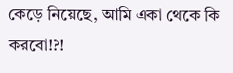কেড়ে নিয়েছে, আমি একা থেকে কি করবো!?!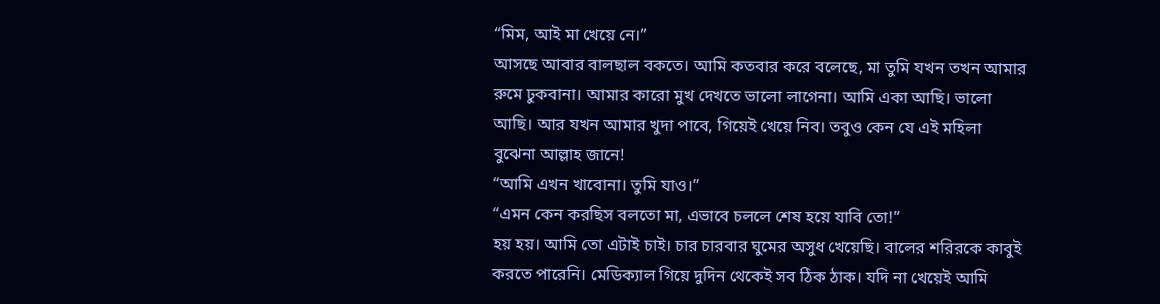“মিম, আই মা খেয়ে নে।”
আসছে আবার বালছাল বকতে। আমি কতবার করে বলেছে, মা তুমি যখন তখন আমার রুমে ঢুকবানা। আমার কারো মুখ দেখতে ভালো লাগেনা। আমি একা আছি। ভালো আছি। আর যখন আমার খুদা পাবে, গিয়েই খেয়ে নিব। তবুও কেন যে এই মহিলা বুঝেনা আল্লাহ জানে!
“আমি এখন খাবোনা। তুমি যাও।”
“এমন কেন করছিস বলতো মা, এভাবে চললে শেষ হয়ে যাবি তো!”
হয় হয়। আমি তো এটাই চাই। চার চারবার ঘুমের অসুধ খেয়েছি। বালের শরিরকে কাবুই করতে পারেনি। মেডিক্যাল গিয়ে দুদিন থেকেই সব ঠিক ঠাক। যদি না খেয়েই আমি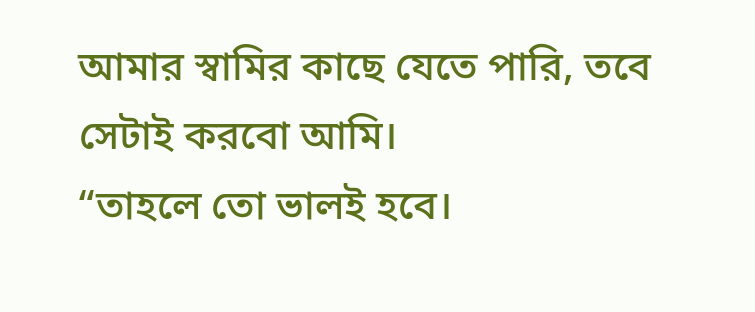আমার স্বামির কাছে যেতে পারি, তবে সেটাই করবো আমি।
“তাহলে তো ভালই হবে।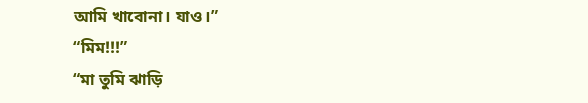আমি খাবোনা। যাও।”
“মিম!!!”
“মা তুমি ঝাড়ি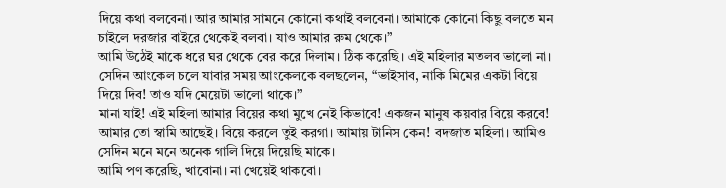দিয়ে কথা বলবেনা। আর আমার সামনে কোনো কথাই বলবেনা। আমাকে কোনো কিছু বলতে মন চাইলে দরজার বাইরে থেকেই বলবা। যাও আমার রুম থেকে।”
আমি উঠেই মাকে ধরে ঘর থেকে বের করে দিলাম। ঠিক করেছি। এই মহিলার মতলব ভালো না। সেদিন আংকেল চলে যাবার সময় আংকেলকে বলছলেন, “ভাইসাব, নাকি মিমের একটা বিয়ে দিয়ে দিব! তাও যদি মেয়েটা ভালো থাকে।”
মানা যাই! এই মহিলা আমার বিয়ের কথা মুখে নেই কিভাবে! একজন মানুষ কয়বার বিয়ে করবে! আমার তো স্বামি আছেই। বিয়ে করলে তুই করগা। আমায় টানিস কেন! বদজাত মহিলা। আমিও সেদিন মনে মনে অনেক গালি দিয়ে দিয়েছি মাকে।
আমি পণ করেছি, খাবোনা। না খেয়েই থাকবো।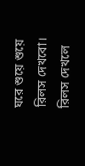ঘরে শুয়ে শুয়ে রিলস দেখবো। রিলস দেখলে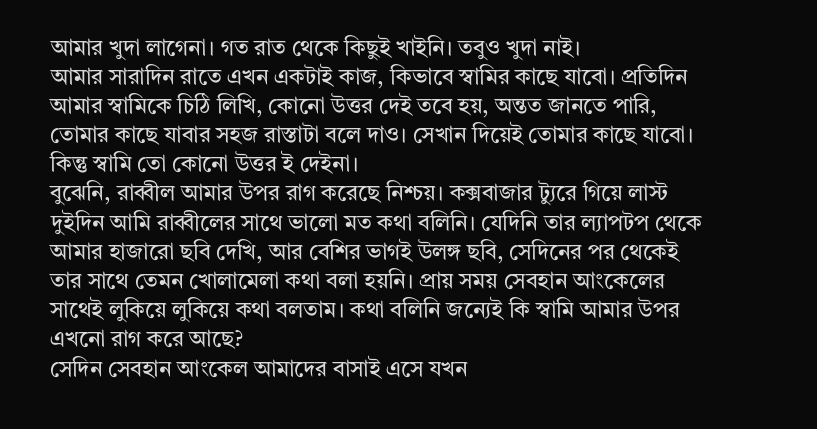আমার খুদা লাগেনা। গত রাত থেকে কিছুই খাইনি। তবুও খুদা নাই।
আমার সারাদিন রাতে এখন একটাই কাজ, কিভাবে স্বামির কাছে যাবো। প্রতিদিন আমার স্বামিকে চিঠি লিখি, কোনো উত্তর দেই তবে হয়, অন্তত জানতে পারি, তোমার কাছে যাবার সহজ রাস্তাটা বলে দাও। সেখান দিয়েই তোমার কাছে যাবো। কিন্তু স্বামি তো কোনো উত্তর ই দেইনা।
বুঝেনি, রাব্বীল আমার উপর রাগ করেছে নিশ্চয়। কক্সবাজার ট্যুরে গিয়ে লাস্ট দুইদিন আমি রাব্বীলের সাথে ভালো মত কথা বলিনি। যেদিনি তার ল্যাপটপ থেকে আমার হাজারো ছবি দেখি, আর বেশির ভাগই উলঙ্গ ছবি, সেদিনের পর থেকেই তার সাথে তেমন খোলামেলা কথা বলা হয়নি। প্রায় সময় সেবহান আংকেলের সাথেই লুকিয়ে লুকিয়ে কথা বলতাম। কথা বলিনি জন্যেই কি স্বামি আমার উপর এখনো রাগ করে আছে?
সেদিন সেবহান আংকেল আমাদের বাসাই এসে যখন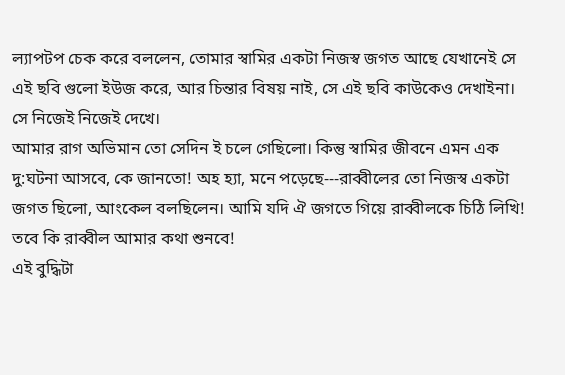ল্যাপটপ চেক করে বললেন, তোমার স্বামির একটা নিজস্ব জগত আছে যেখানেই সে এই ছবি গুলো ইউজ করে, আর চিন্তার বিষয় নাই, সে এই ছবি কাউকেও দেখাইনা। সে নিজেই নিজেই দেখে।
আমার রাগ অভিমান তো সেদিন ই চলে গেছিলো। কিন্তু স্বামির জীবনে এমন এক দু:ঘটনা আসবে, কে জানতো! অহ হ্যা, মনে পড়েছে---রাব্বীলের তো নিজস্ব একটা জগত ছিলো, আংকেল বলছিলেন। আমি যদি ঐ জগতে গিয়ে রাব্বীলকে চিঠি লিখি! তবে কি রাব্বীল আমার কথা শুনবে!
এই বুদ্ধিটা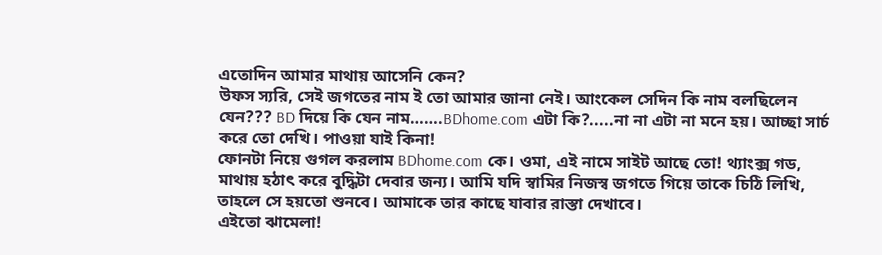এতোদিন আমার মাথায় আসেনি কেন?
উফস স্যরি, সেই জগতের নাম ই তো আমার জানা নেই। আংকেল সেদিন কি নাম বলছিলেন যেন??? BD দিয়ে কি যেন নাম…….BDhome.com এটা কি?.....না না এটা না মনে হয়। আচ্ছা সার্চ করে তো দেখি। পাওয়া যাই কিনা!
ফোনটা নিয়ে গুগল করলাম BDhome.com কে। ওমা, এই নামে সাইট আছে তো! থ্যাংক্স গড, মাথায় হঠাৎ করে বুদ্ধিটা দেবার জন্য। আমি যদি স্বামির নিজস্ব জগতে গিয়ে তাকে চিঠি লিখি, তাহলে সে হয়তো শুনবে। আমাকে তার কাছে যাবার রাস্তা দেখাবে।
এইতো ঝামেলা!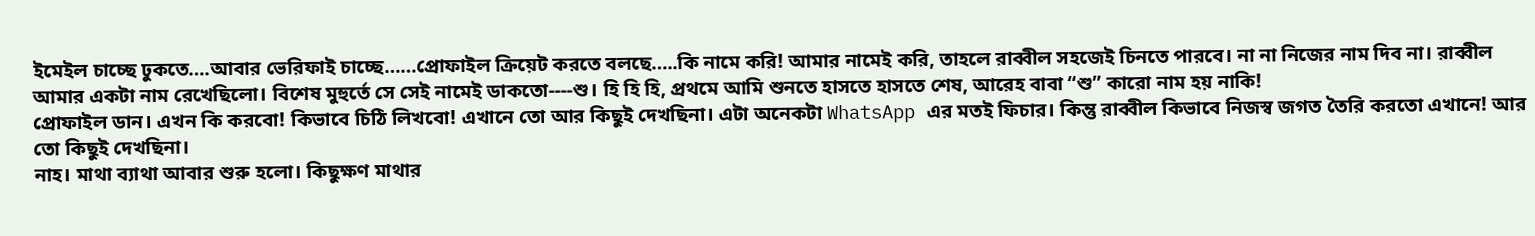ইমেইল চাচ্ছে ঢুকতে….আবার ভেরিফাই চাচ্ছে……প্রোফাইল ক্রিয়েট করতে বলছে…..কি নামে করি! আমার নামেই করি, তাহলে রাব্বীল সহজেই চিনতে পারবে। না না নিজের নাম দিব না। রাব্বীল আমার একটা নাম রেখেছিলো। বিশেষ মুহুর্তে সে সেই নামেই ডাকতো----শু। হি হি হি, প্রথমে আমি শুনতে হাসতে হাসতে শেষ, আরেহ বাবা “শু” কারো নাম হয় নাকি!
প্রোফাইল ডান। এখন কি করবো! কিভাবে চিঠি লিখবো! এখানে তো আর কিছুই দেখছিনা। এটা অনেকটা WhatsApp এর মতই ফিচার। কিন্তু রাব্বীল কিভাবে নিজস্ব জগত তৈরি করতো এখানে! আর তো কিছুই দেখছিনা।
নাহ। মাথা ব্যাথা আবার শুরু হলো। কিছুক্ষণ মাথার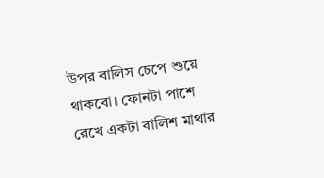উপর বালিস চেপে শুয়ে থাকবো। ফোনটা পাশে রেখে একটা বালিশ মাথার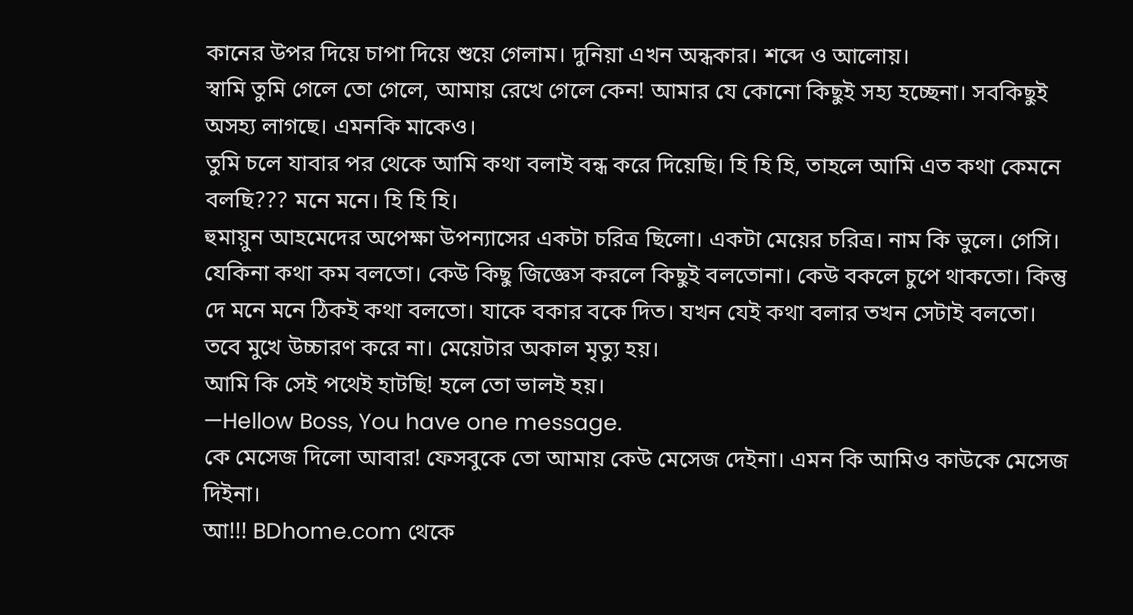কানের উপর দিয়ে চাপা দিয়ে শুয়ে গেলাম। দুনিয়া এখন অন্ধকার। শব্দে ও আলোয়।
স্বামি তুমি গেলে তো গেলে, আমায় রেখে গেলে কেন! আমার যে কোনো কিছুই সহ্য হচ্ছেনা। সবকিছুই অসহ্য লাগছে। এমনকি মাকেও।
তুমি চলে যাবার পর থেকে আমি কথা বলাই বন্ধ করে দিয়েছি। হি হি হি, তাহলে আমি এত কথা কেমনে বলছি??? মনে মনে। হি হি হি।
হুমায়ুন আহমেদের অপেক্ষা উপন্যাসের একটা চরিত্র ছিলো। একটা মেয়ের চরিত্র। নাম কি ভুলে। গেসি। যেকিনা কথা কম বলতো। কেউ কিছু জিজ্ঞেস করলে কিছুই বলতোনা। কেউ বকলে চুপে থাকতো। কিন্তু দে মনে মনে ঠিকই কথা বলতো। যাকে বকার বকে দিত। যখন যেই কথা বলার তখন সেটাই বলতো। তবে মুখে উচ্চারণ করে না। মেয়েটার অকাল মৃত্যু হয়।
আমি কি সেই পথেই হাটছি! হলে তো ভালই হয়।
—Hellow Boss, You have one message.
কে মেসেজ দিলো আবার! ফেসবুকে তো আমায় কেউ মেসেজ দেইনা। এমন কি আমিও কাউকে মেসেজ দিইনা।
আ!!! BDhome.com থেকে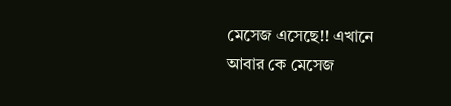মেসেজ এসেছে!! এখানে আবার কে মেসেজ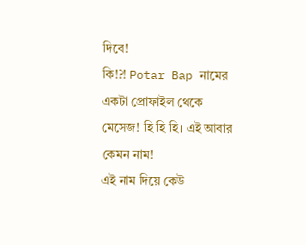দিবে!
কি!?! Potar Bap নামের একটা প্রোফাইল থেকে মেসেজ! হি হি হি। এই আবার কেমন নাম!
এই নাম দিয়ে কেউ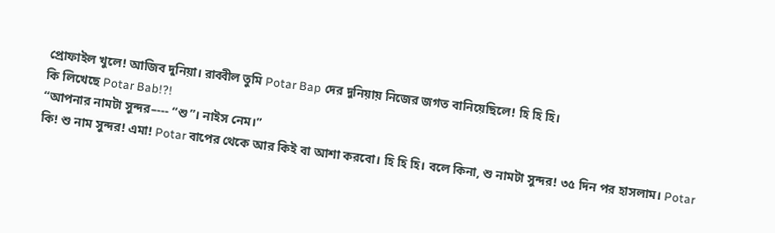প্রোফাইল খুলে! আজিব দুনিয়া। রাব্বীল তুমি Potar Bap দের দুনিয়ায় নিজের জগত বানিয়েছিলে! হি হি হি।
কি লিখেছে Potar Bab!?!
“আপনার নামটা সুন্দর–--- “শু”। নাইস নেম।”
কি! শু নাম সুন্দর! এমা! Potar বাপের থেকে আর কিই বা আশা করবো। হি হি হি। বলে কিনা, শু নামটা সুন্দর! ৩৫ দিন পর হাসলাম। Potar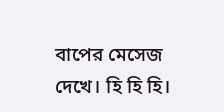বাপের মেসেজ দেখে। হি হি হি।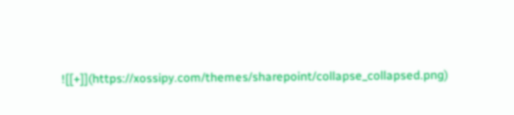![[+]](https://xossipy.com/themes/sharepoint/collapse_collapsed.png)